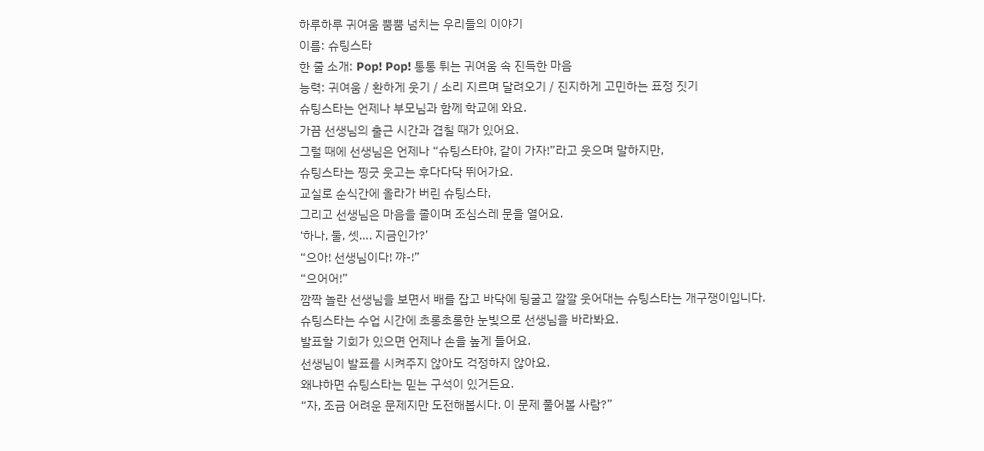하루하루 귀여움 뿜뿜 넘치는 우리들의 이야기
이름: 슈팅스타
한 줄 소개: Pop! Pop! 통통 튀는 귀여움 속 진득한 마음
능력: 귀여움 / 환하게 웃기 / 소리 지르며 달려오기 / 진지하게 고민하는 표정 짓기
슈팅스타는 언제나 부모님과 함께 학교에 와요.
가끔 선생님의 출근 시간과 겹칠 때가 있어요.
그럴 때에 선생님은 언제나 “슈팅스타야, 같이 가자!”라고 웃으며 말하지만,
슈팅스타는 찡긋 웃고는 후다다닥 뛰어가요.
교실로 순식간에 올라가 버린 슈팅스타,
그리고 선생님은 마음을 졸이며 조심스레 문을 열어요.
‘하나, 둘, 셋…. 지금인가?’
“으아! 선생님이다! 꺄-!”
“으어어!”
깜짝 놀란 선생님을 보면서 배를 잡고 바닥에 뒹굴고 깔깔 웃어대는 슈팅스타는 개구쟁이입니다.
슈팅스타는 수업 시간에 초롱초롱한 눈빛으로 선생님을 바라봐요.
발표할 기회가 있으면 언제나 손을 높게 들어요.
선생님이 발표를 시켜주지 않아도 걱정하지 않아요.
왜냐하면 슈팅스타는 믿는 구석이 있거든요.
“자, 조금 어려운 문제지만 도전해봅시다. 이 문제 풀어볼 사람?”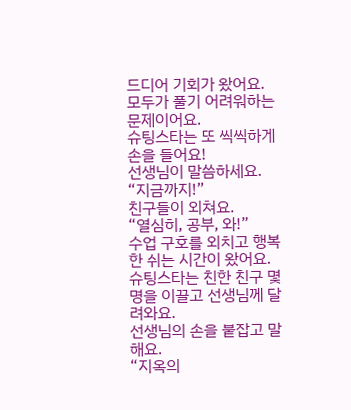드디어 기회가 왔어요.
모두가 풀기 어려워하는 문제이어요.
슈팅스타는 또 씩씩하게 손을 들어요!
선생님이 말씀하세요.
“지금까지!”
친구들이 외쳐요.
“열심히, 공부, 와!”
수업 구호를 외치고 행복한 쉬는 시간이 왔어요.
슈팅스타는 친한 친구 몇 명을 이끌고 선생님께 달려와요.
선생님의 손을 붙잡고 말해요.
“지옥의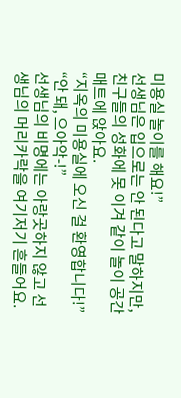미용실 놀이를 해요!”
선생님은 입으로는 안 된다고 말하지만, 친구들의 성화에 못 이겨 같이 놀이 공간 매트에 앉아요.
“지옥의 미용실에 오신 걸 환영합니다!”
“안 돼, 으아악-!”
선생님의 비명에는 아랑곳하지 않고 선생님의 머리카락을 여기저기 흔들어요.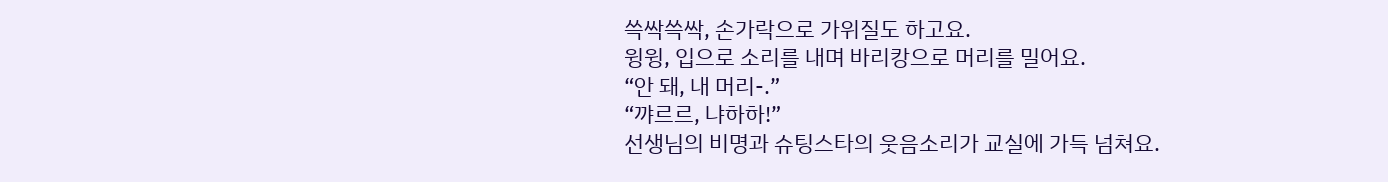쓱싹쓱싹, 손가락으로 가위질도 하고요.
윙윙, 입으로 소리를 내며 바리캉으로 머리를 밀어요.
“안 돼, 내 머리-.”
“꺄르르, 냐하하!”
선생님의 비명과 슈팅스타의 웃음소리가 교실에 가득 넘쳐요.